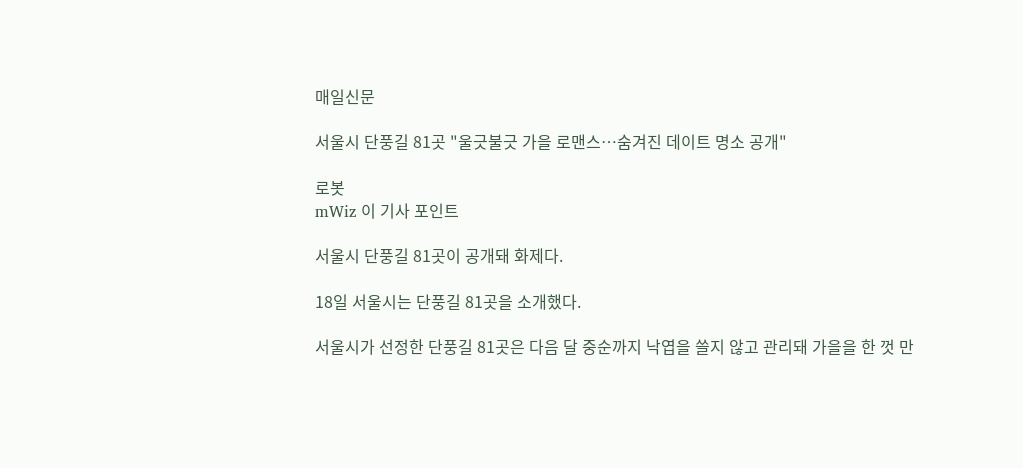매일신문

서울시 단풍길 81곳 "울긋불긋 가을 로맨스…숨겨진 데이트 명소 공개"

로봇
mWiz 이 기사 포인트

서울시 단풍길 81곳이 공개돼 화제다.

18일 서울시는 단풍길 81곳을 소개했다.

서울시가 선정한 단풍길 81곳은 다음 달 중순까지 낙엽을 쓸지 않고 관리돼 가을을 한 껏 만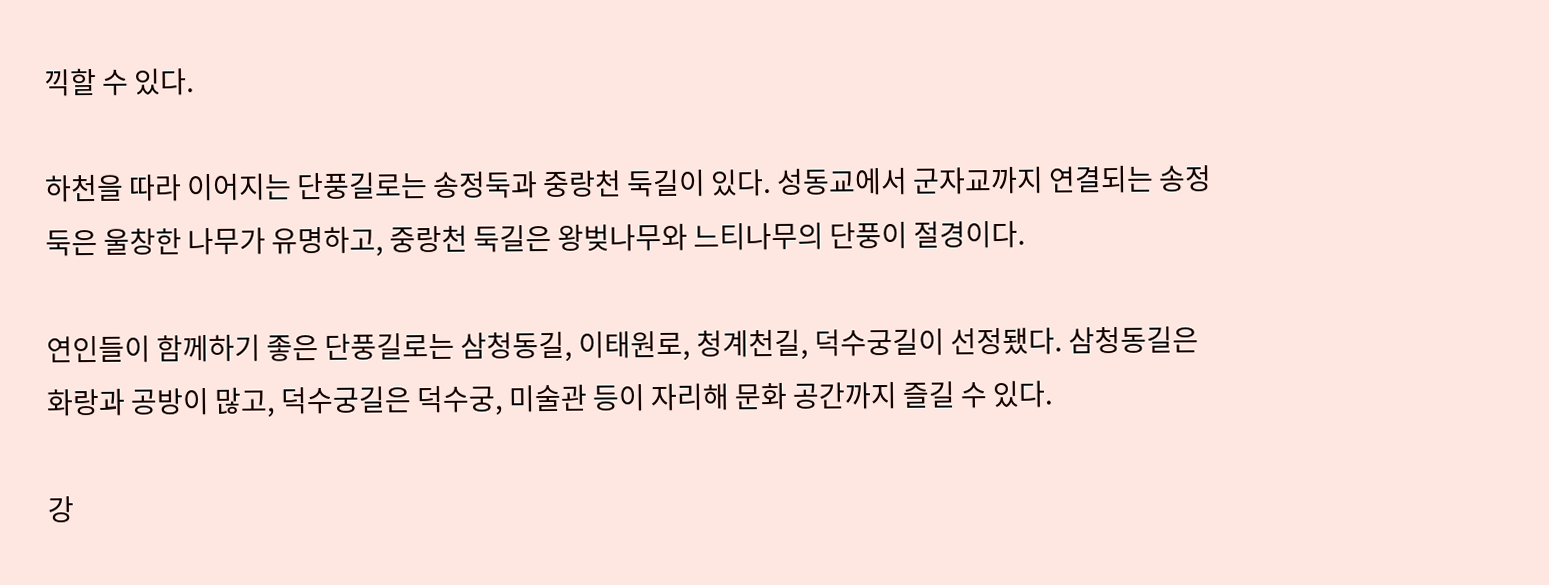끽할 수 있다.

하천을 따라 이어지는 단풍길로는 송정둑과 중랑천 둑길이 있다. 성동교에서 군자교까지 연결되는 송정둑은 울창한 나무가 유명하고, 중랑천 둑길은 왕벚나무와 느티나무의 단풍이 절경이다.

연인들이 함께하기 좋은 단풍길로는 삼청동길, 이태원로, 청계천길, 덕수궁길이 선정됐다. 삼청동길은 화랑과 공방이 많고, 덕수궁길은 덕수궁, 미술관 등이 자리해 문화 공간까지 즐길 수 있다.

강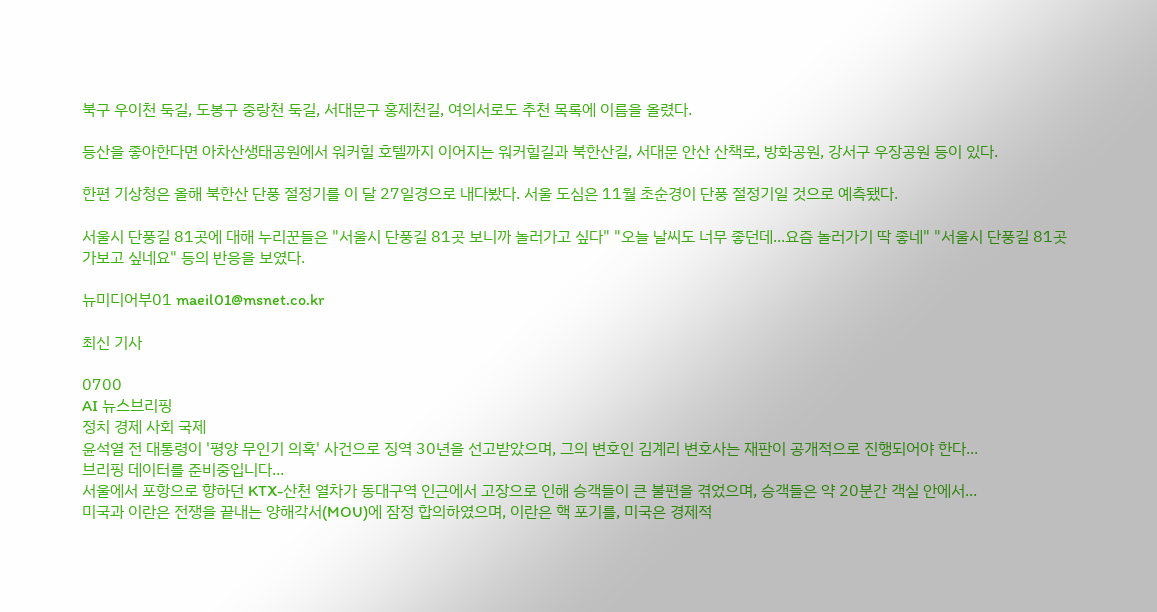북구 우이천 둑길, 도봉구 중랑천 둑길, 서대문구 홍제천길, 여의서로도 추천 목록에 이름을 올렸다.

등산을 좋아한다면 아차산생태공원에서 워커힐 호텔까지 이어지는 워커힐길과 북한산길, 서대문 안산 산책로, 방화공원, 강서구 우장공원 등이 있다.

한편 기상청은 올해 북한산 단풍 절정기를 이 달 27일경으로 내다봤다. 서울 도심은 11월 초순경이 단풍 절정기일 것으로 예측됐다.

서울시 단풍길 81곳에 대해 누리꾼들은 "서울시 단풍길 81곳 보니까 놀러가고 싶다" "오늘 날씨도 너무 좋던데...요즘 놀러가기 딱 좋네" "서울시 단풍길 81곳 가보고 싶네요" 등의 반응을 보였다.

뉴미디어부01 maeil01@msnet.co.kr

최신 기사

0700
AI 뉴스브리핑
정치 경제 사회 국제
윤석열 전 대통령이 '평양 무인기 의혹' 사건으로 징역 30년을 선고받았으며, 그의 변호인 김계리 변호사는 재판이 공개적으로 진행되어야 한다...
브리핑 데이터를 준비중입니다...
서울에서 포항으로 향하던 KTX-산천 열차가 동대구역 인근에서 고장으로 인해 승객들이 큰 불편을 겪었으며, 승객들은 약 20분간 객실 안에서...
미국과 이란은 전쟁을 끝내는 양해각서(MOU)에 잠정 합의하였으며, 이란은 핵 포기를, 미국은 경제적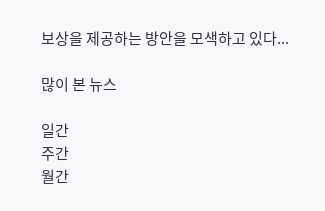보상을 제공하는 방안을 모색하고 있다...

많이 본 뉴스

일간
주간
월간